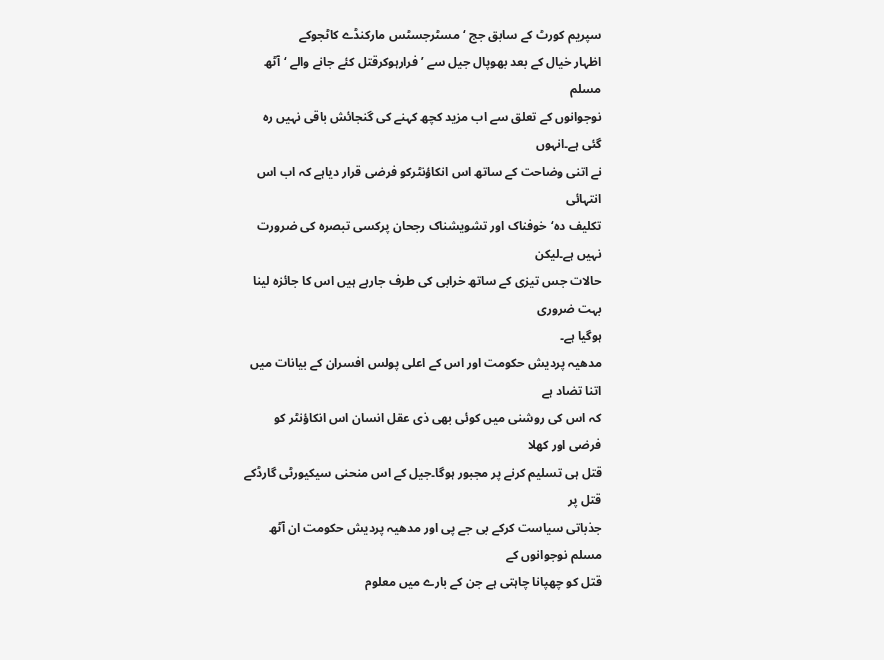سپریم کورٹ کے سابق جج ‘مسٹرجسٹس مارکنڈے کاٹجوکے
اظہار خیال کے بعد بھوپال جیل سے ’فرارہوکرقتل کئے جانے والے ‘آٹھ مسلم
نوجوانوں کے تعلق سے اب مزید کچھ کہنے کی گنجائش باقی نہیں رہ گئی ہے۔انہوں
نے اتنی وضاحت کے ساتھ اس انکاؤنٹرکو فرضی قرار دیاہے کہ اب اس انتہائی
تکلیف دہ‘خوفناک اور تشویشناک رجحان پرکسی تبصرہ کی ضرورت نہیں ہے۔لیکن
حالات جس تیزی کے ساتھ خرابی کی طرف جارہے ہیں اس کا جائزہ لینا بہت ضروری
ہوگیا ہے۔
مدھیہ پردیش حکومت اور اس کے اعلی پولس افسران کے بیانات میں اتنا تضاد ہے
کہ اس کی روشنی میں کوئی بھی ذی عقل انسان اس انکاؤنٹر کو فرضی اور کھلا
قتل ہی تسلیم کرنے پر مجبور ہوگا۔جیل کے اس منحنی سیکیورٹی گارڈکے قتل پر
جذباتی سیاست کرکے بی جے پی اور مدھیہ پردیش حکومت ان آٹھ مسلم نوجوانوں کے
قتل کو چھپانا چاہتی ہے جن کے بارے میں معلوم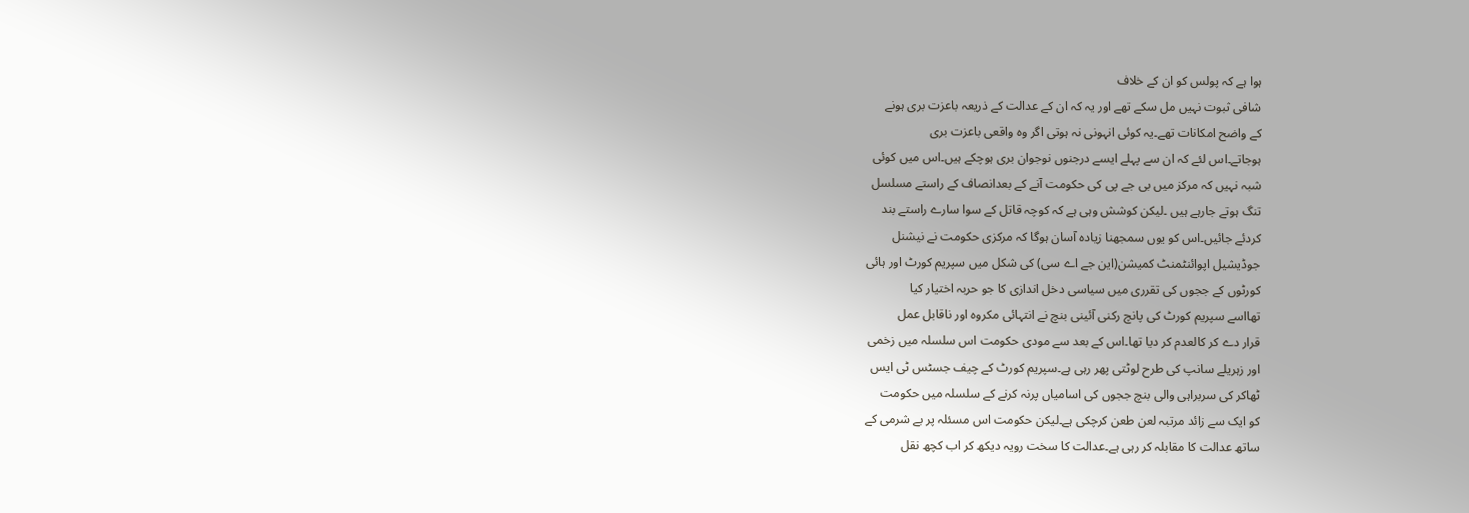ہوا ہے کہ پولس کو ان کے خلاف
شافی ثبوت نہیں مل سکے تھے اور یہ کہ ان کے عدالت کے ذریعہ باعزت بری ہونے
کے واضح امکانات تھے۔یہ کوئی انہونی نہ ہوتی اگر وہ واقعی باعزت بری
ہوجاتے۔اس لئے کہ ان سے پہلے ایسے درجنوں نوجوان بری ہوچکے ہیں۔اس میں کوئی
شبہ نہیں کہ مرکز میں بی جے پی کی حکومت آنے کے بعدانصاف کے راستے مسلسل
تنگ ہوتے جارہے ہیں ۔لیکن کوشش وہی ہے کہ کوچہ قاتل کے سوا سارے راستے بند
کردئے جائیں۔اس کو یوں سمجھنا زیادہ آسان ہوگا کہ مرکزی حکومت نے نیشنل
جوڈیشیل اپوائنٹمنٹ کمیشن(این جے اے سی) کی شکل میں سپریم کورٹ اور ہائی
کورٹوں کے ججوں کی تقرری میں سیاسی دخل اندازی کا جو حربہ اختیار کیا
تھااسے سپریم کورٹ کی پانچ رکنی آئینی بنچ نے انتہائی مکروہ اور ناقابل عمل
قرار دے کر کالعدم کر دیا تھا۔اس کے بعد سے مودی حکومت اس سلسلہ میں زخمی
اور زہریلے سانپ کی طرح لوٹتی پھر رہی ہے۔سپریم کورٹ کے چیف جسٹس ٹی ایس
ٹھاکر کی سربراہی والی بنچ ججوں کی اسامیاں پرنہ کرنے کے سلسلہ میں حکومت
کو ایک سے زائد مرتبہ لعن طعن کرچکی ہے۔لیکن حکومت اس مسئلہ پر بے شرمی کے
ساتھ عدالت کا مقابلہ کر رہی ہے۔عدالت کا سخت رویہ دیکھ کر اب کچھ نقل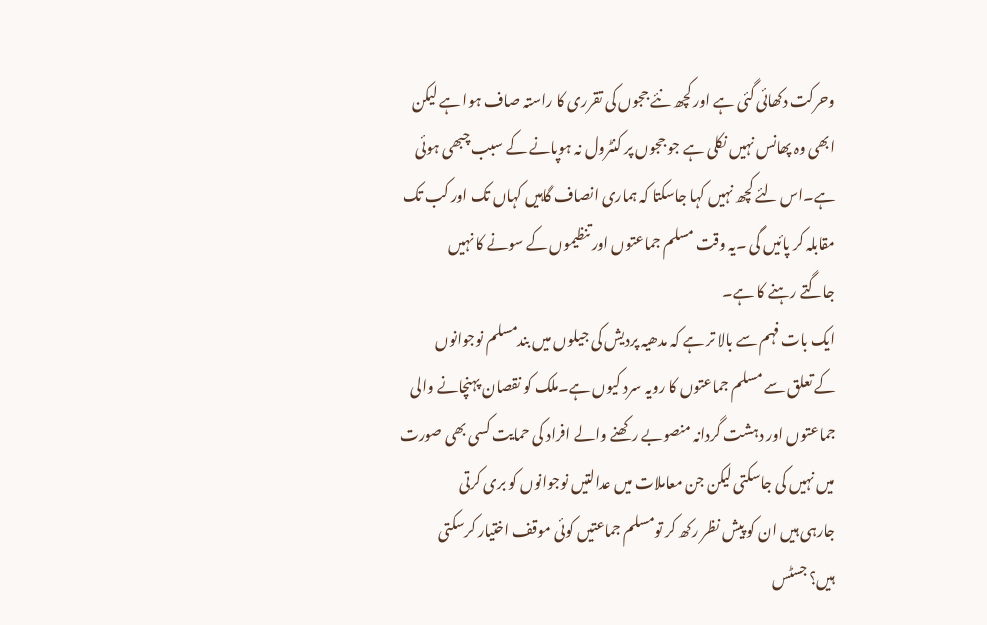وحرکت دکھائی گئی ہے اور کچھ نئے ججوں کی تقرری کا راستہ صاف ہوا ہے لیکن
ابھی وہ پھانس نہیں نکلی ہے جو ججوں پر کنٹرول نہ ہوپانے کے سبب چبھی ہوئی
ہے۔اس لئے کچھ نہیں کہا جاسکتا کہ ہماری انصاف گاہیں کہاں تک اور کب تک
مقابلہ کر پائیں گی ۔یہ وقت مسلم جماعتوں اور تنظیموں کے سونے کا نہیں
جاگتے رہنے کا ہے۔
ایک بات فہم سے بالا تر ہے کہ مدھیہ پردیش کی جیلوں میں بندمسلم نوجوانوں
کے تعلق سے مسلم جماعتوں کا رویہ سرد کیوں ہے۔ملک کو نقصان پہنچانے والی
جماعتوں اور دہشت گردانہ منصوبے رکھنے والے افراد کی حمایت کسی بھی صورت
میں نہیں کی جاسکتی لیکن جن معاملات میں عدالتیں نوجوانوں کو بری کرتی
جارہی ہیں ان کو پیش نظر رکھ کر تومسلم جماعتیں کوئی موقف اختیار کرسکتی
ہیں؟ جسٹس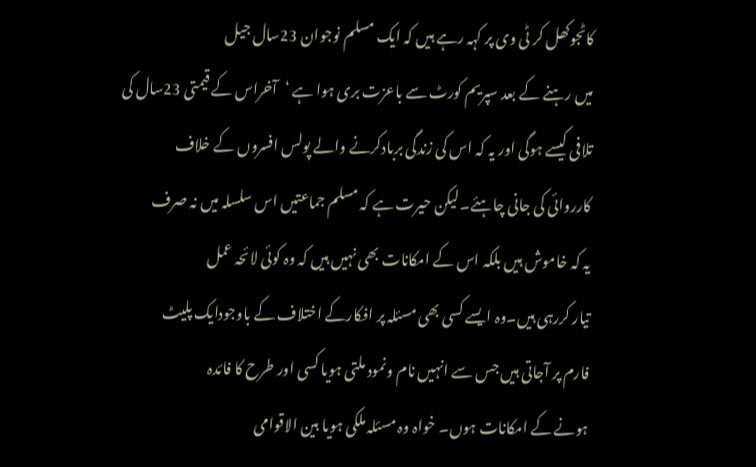کاٹجوکھل کر ٹی وی پر کہہ رہے ہیں کہ ایک مسلم نوجوان 23سال جیل
میں رہنے کے بعد سپریم کورٹ سے باعزت بری ہوا ہے ‘آخراس کے قیمتی 23سال کی
تلافی کیسے ہوگی اور یہ کہ اس کی زندگی بربادکرنے والے پولس افسروں کے خلاف
کارروائی کی جانی چاہئے۔لیکن حیرت ہے کہ مسلم جماعتیں اس سلسلہ میں نہ صرف
یہ کہ خاموش ہیں بلکہ اس کے امکانات بھی نہیں ہیں کہ وہ کوئی لائحہ عمل
تیار کررہی ہیں۔وہ ایسے کسی بھی مسئلہ پر افکارکے اختلاف کے باوجودایک پلیٹ
فارم پر آجاتی ہیں جس سے انہیں نام ونمود ملتی ہویا کسی اور طرح کا فائدہ
ہونے کے امکانات ہوں۔ خواہ وہ مسئلہ ملکی ہویا بین الاقوامی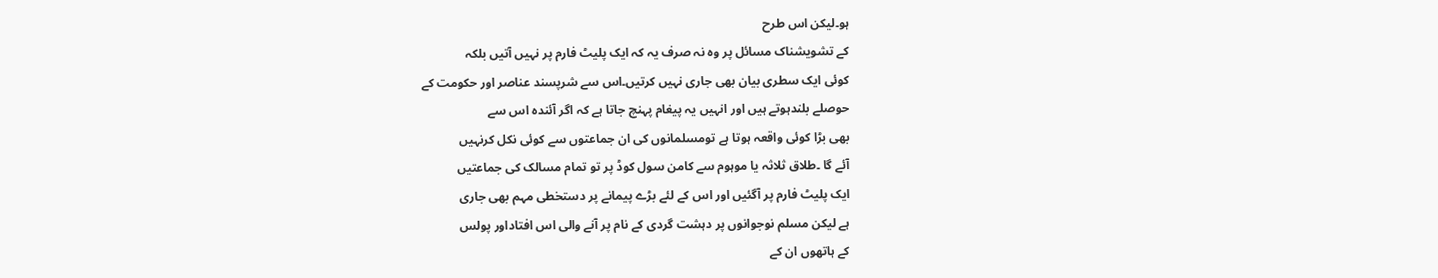ہو۔لیکن اس طرح
کے تشویشناک مسائل پر وہ نہ صرف یہ کہ ایک پلیٹ فارم پر نہیں آتیں بلکہ
کوئی ایک سطری بیان بھی جاری نہیں کرتیں۔اس سے شرپسند عناصر اور حکومت کے
حوصلے بلندہوتے ہیں اور انہیں یہ پیغام پہنچ جاتا ہے کہ اگر آئندہ اس سے
بھی بڑا کوئی واقعہ ہوتا ہے تومسلمانوں کی ان جماعتوں سے کوئی نکل کرنہیں
آئے گا ۔طلاق ثلاثہ یا موہوم سے کامن سول کوڈ پر تو تمام مسالک کی جماعتیں
ایک پلیٹ فارم پر آگئیں اور اس کے لئے بڑے پیمانے پر دستخطی مہم بھی جاری
ہے لیکن مسلم نوجوانوں پر دہشت گردی کے نام پر آنے والی اس افتاداور پولس
کے ہاتھوں ان کے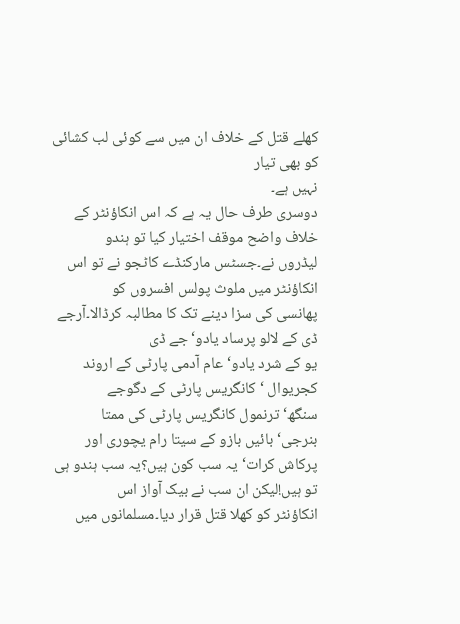کھلے قتل کے خلاف ان میں سے کوئی لب کشائی کو بھی تیار
نہیں ہے۔
دوسری طرف حال یہ ہے کہ اس انکاؤنٹر کے خلاف واضح موقف اختیار کیا تو ہندو
لیڈروں نے۔جسٹس مارکنڈے کاٹجو نے تو اس انکاؤنٹر میں ملوث پولس افسروں کو
پھانسی کی سزا دینے تک کا مطالبہ کرڈالا۔آرجے ڈی کے لالو پرساد یادو‘جے ڈی
یو کے شرد یادو‘عام آدمی پارٹی کے اروند کجریوال ‘کانگریس پارٹی کے دگوجے
سنگھ‘ترنمول کانگریس پارٹی کی ممتا بنرجی‘بائیں بازو کے سیتا رام یچوری اور
پرکاش کرات‘یہ سب کون ہیں؟یہ سب ہندو ہی تو ہیں!لیکن ان سب نے بیک آواز اس
انکاؤنٹر کو کھلا قتل قرار دیا۔مسلمانوں میں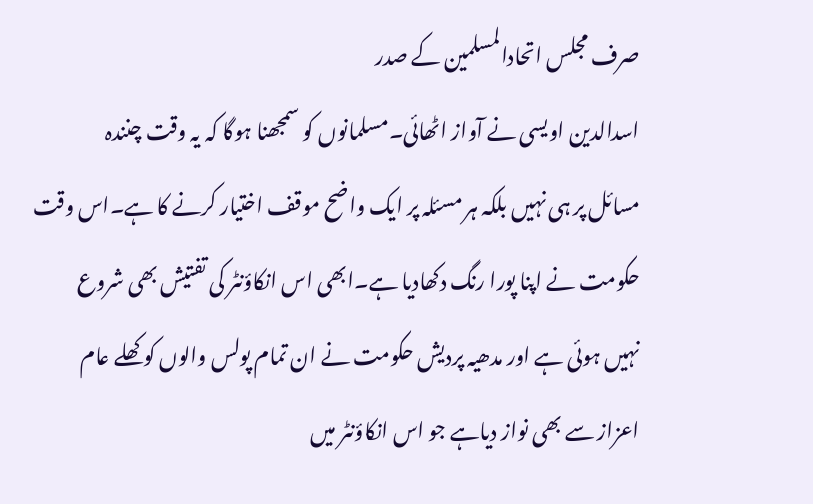صرف مجلس اتحادالمسلمین کے صدر
اسدالدین اویسی نے آواز اٹھائی۔مسلمانوں کو سمجھنا ہوگا کہ یہ وقت چنندہ
مسائل پر ہی نہیں بلکہ ہر مسئلہ پر ایک واضح موقف اختیار کرنے کا ہے۔اس وقت
حکومت نے اپنا پورا رنگ دکھادیا ہے۔ابھی اس انکاؤنٹر کی تفتیش بھی شروع
نہیں ہوئی ہے اور مدھیہ پردیش حکومت نے ان تمام پولس والوں کو کھلے عام
اعزاز سے بھی نواز دیاہے جو اس انکاؤنٹر میں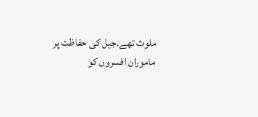ملوث تھے۔جیل کی حفاظت پر
ماموران افسروں کو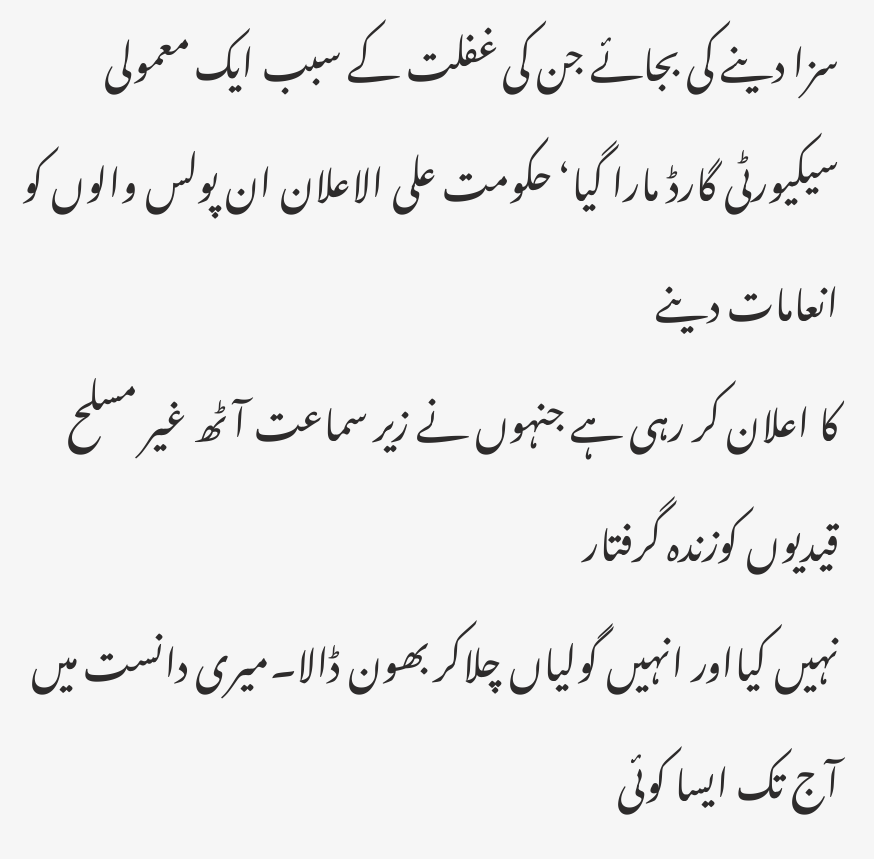سزا دینے کی بجائے جن کی غفلت کے سبب ایک معمولی
سیکیورٹی گارڈ مارا گیا‘حکومت علی الاعلان ان پولس والوں کو انعامات دینے
کا اعلان کر رہی ہے جنہوں نے زیر سماعت آٹھ غیر مسلح قیدیوں کوزندہ گرفتار
نہیں کیااور انہیں گولیاں چلاکر بھون ڈالا۔میری دانست میں آج تک ایسا کوئی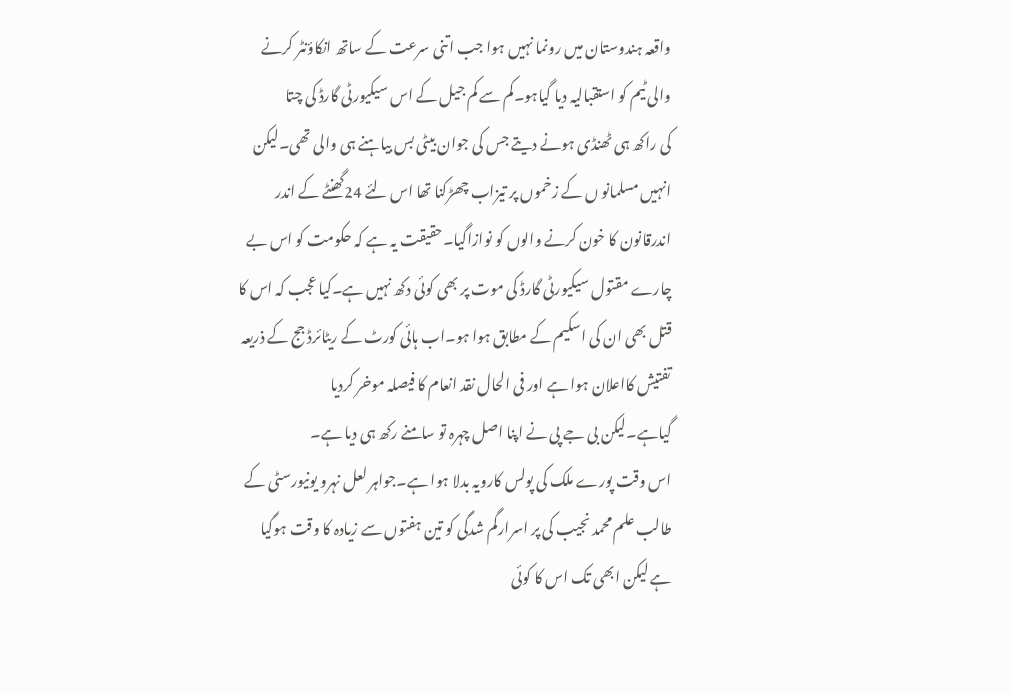واقعہ ہندوستان میں رونما نہیں ہوا جب اتنی سرعت کے ساتھ انکاؤنٹر کرنے
والی ٹیم کو استقبالیہ دیا گیاہو۔کم سے کم جیل کے اس سیکیورٹی گارڈ کی چتا
کی راکھ ہی ٹھنڈی ہونے دیتے جس کی جوان بیٹی بس بیاہنے ہی والی تھی۔لیکن
انہیں مسلمانو ں کے زخموں پر تیزاب چھڑکنا تھا اس لئے 24گھنٹے کے اندر
اندرقانون کا خون کرنے والوں کو نوازاگیا۔حقیقت یہ ہے کہ حکومت کو اس بے
چارے مقتول سیکیورٹی گارڈ کی موت پر بھی کوئی دکھ نہیں ہے۔کیا عجب کہ اس کا
قتل بھی ان کی اسکیم کے مطابق ہوا ہو۔اب ہائی کورٹ کے ریٹائرڈ جج کے ذریعہ
تفتیش کااعلان ہوا ہے اور فی الحال نقد انعام کا فیصلہ موخر کردیا
گیاہے۔لیکن بی جے پی نے اپنا اصل چہرہ تو سامنے رکھ ہی دیا ہے۔
اس وقت پورے ملک کی پولس کارویہ بدلا ہوا ہے۔جواہر لعل نہرو یونیورسٹی کے
طالب علم محمد نجیب کی پر اسرارگم شدگی کو تین ہفتوں سے زیادہ کا وقت ہوگیا
ہے لیکن ابھی تک اس کا کوئی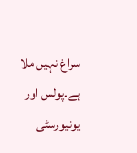سراغ نہیں ملا ہے۔پولس اور یونیورسٹی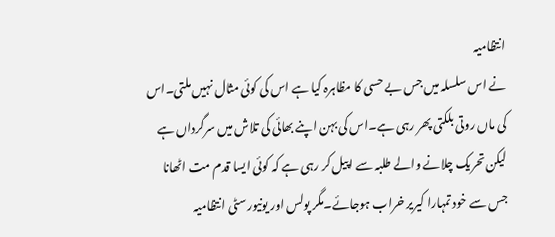انتظامیہ
نے اس سلسلہ میں جس بے حسی کا مظاہرہ کیا ہے اس کی کوئی مثال نہیں ملتی۔اس
کی ماں روتی بلکتی پھر رہی ہے۔اس کی بہن اپنے بھائی کی تلاش میں سرگرداں ہے
لیکن تحریک چلانے والے طلبہ سے اپیل کر رہی ہے کہ کوئی ایسا قدم مت اٹھانا
جس سے خود تمہارا کیریر خراب ہوجائے۔مگر پولس اور یونیورسٹی انتظامیہ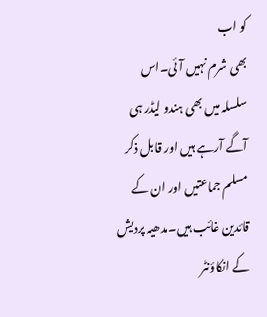کو اب
بھی شرم نہیں آئی۔اس سلسلہ میں بھی ہندو لیڈر ہی آگے آرہے ہیں اور قابل ذکر
مسلم جماعتیں اور ان کے قائدین غائب ہیں۔مدھیہ پردیش کے انکاؤنٹر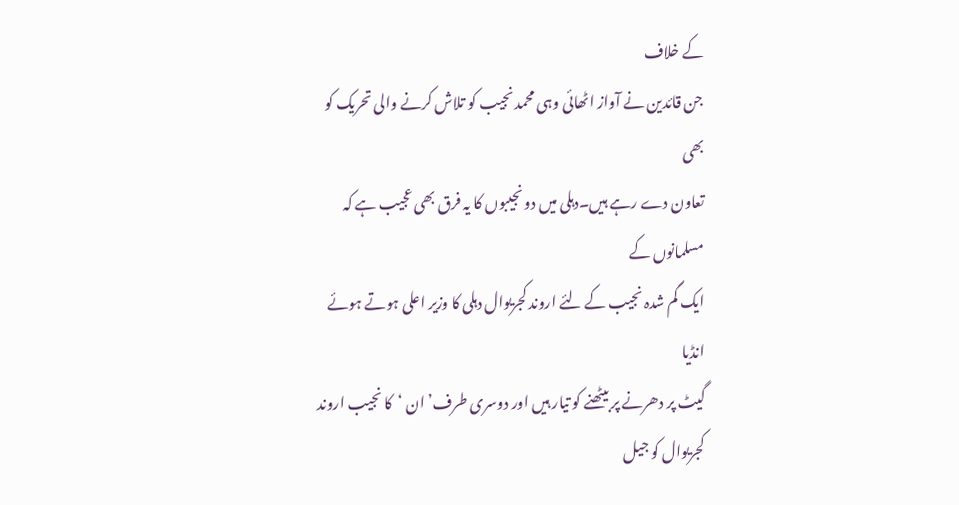کے خلاف
جن قائدین نے آواز اٹھائی وہی محمد نجیب کو تلاش کرنے والی تحریک کو بھی
تعاون دے رہے ہیں۔دہلی میں دو نجیبوں کا یہ فرق بھی عجیب ہے کہ مسلمانوں کے
ایک گم شدہ نجیب کے لئے اروند کجریوال دہلی کا وزیر اعلی ہوتے ہوئے انڈیا
گیٹ پر دھرنے پر بیٹھنے کو تیار ہیں اور دوسری طرف’ ان ‘کا نجیب اروند
کجریوال کو جیل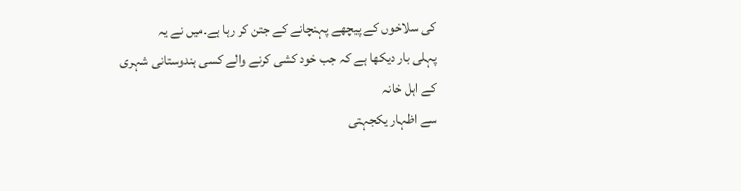کی سلاخوں کے پیچھے پہنچانے کے جتن کر رہا ہے۔میں نے یہ
پہلی بار دیکھا ہے کہ جب خود کشی کرنے والے کسی ہندوستانی شہری کے اہل خانہ
سے اظہار یکجہتی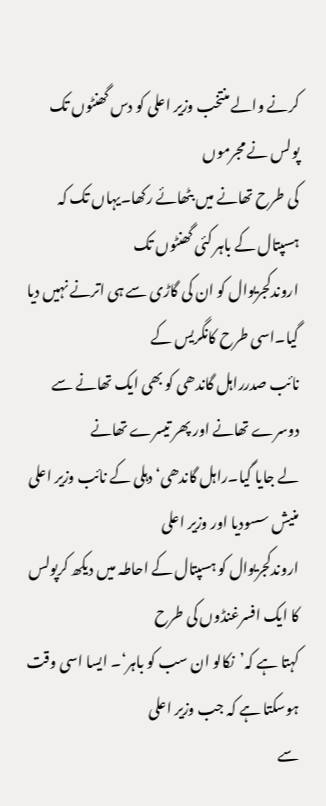کرنے والے منتخب وزیر اعلی کو دس گھنٹوں تک پولس نے مجرموں
کی طرح تھانے میں بٹھائے رکھا۔یہاں تک کہ ہسپتال کے باہر کئی گھنٹوں تک
اروندکجریوال کو ان کی گاڑی سے ہی اترنے نہیں دیا گیا۔اسی طرح کانگریس کے
نائب صدرراہل گاندھی کو بھی ایک تھانے سے دوسرے تھانے اور پھر تیسرے تھانے
لے جایا گیا۔راہل گاندھی‘دہلی کے نائب وزیر اعلی منیش سسودیا اور وزیر اعلی
اروندکجریوال کو ہسپتال کے احاطہ میں دیکھ کرپولس کا ایک افسرغنڈوں کی طرح
کہتا ہے کہ’نکالو ان سب کو باہر‘۔ ایسا اسی وقت ہوسکتا ہے کہ جب وزیر اعلی
سے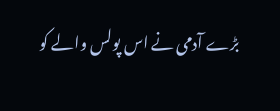بڑے آدمی نے اس پولس والے کو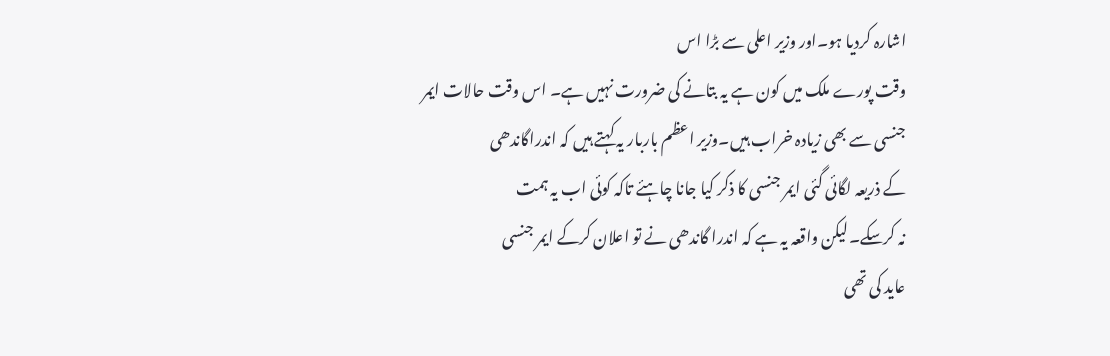اشارہ کردیا ہو۔اور وزیر اعلی سے بڑا اس
وقت پورے ملک میں کون ہے یہ بتانے کی ضرورت نہیں ہے۔ اس وقت حالات ایمر
جنسی سے بھی زیادہ خراب ہیں۔وزیر اعظم باربار یہ کہتے ہیں کہ اندراگاندھی
کے ذریعہ لگائی گئی ایمر جنسی کا ذکر کیا جانا چاہئے تاکہ کوئی اب یہ ہمت
نہ کرسکے۔لیکن واقعہ یہ ہے کہ اندرا گاندھی نے تو اعلان کرکے ایمر جنسی
عاید کی تھی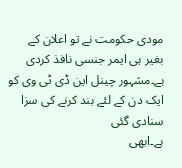مودی حکومت نے تو اعلان کے بغیر ہی ایمر جنسی نافذ کردی
ہے۔مشہور چینل این ڈی ٹی وی کو ایک دن کے لئے بند کرنے کی سزا سنادی گئی
ہے۔ابھی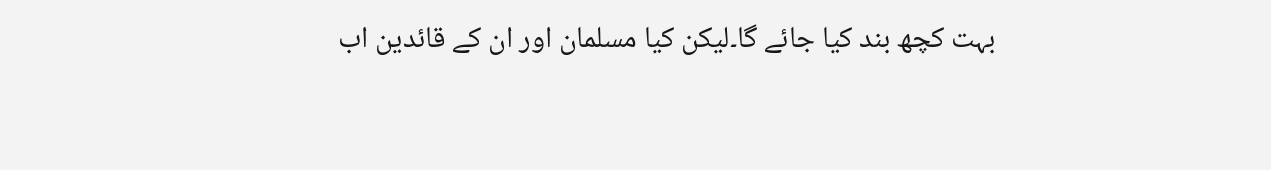بہت کچھ بند کیا جائے گا۔لیکن کیا مسلمان اور ان کے قائدین اب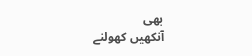بھی
آنکھیں کھولنے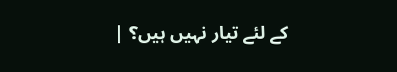کے لئے تیار نہیں ہیں؟ |